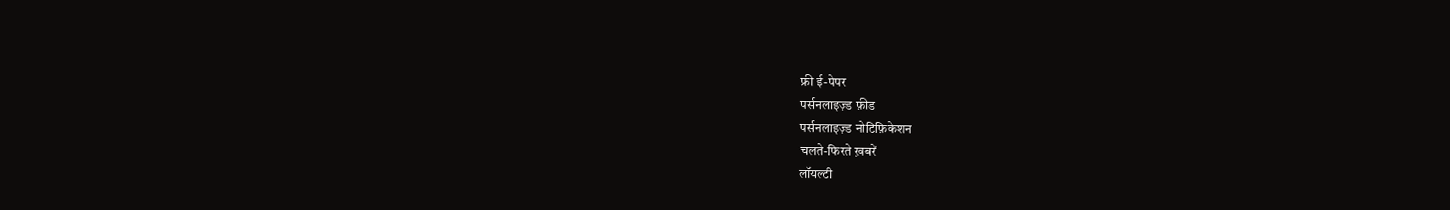फ्री ई-पेपर
पर्सनलाइज़्ड फ़ीड
पर्सनलाइज़्ड नोटिफ़िकेशन
चलते-फिरते ख़बरें
लॉयल्टी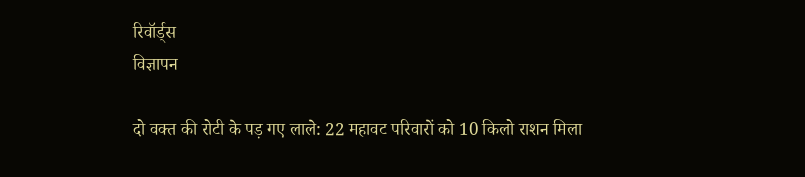रिवॉर्ड्स
विज्ञापन

दो वक्त की रोटी के पड़ गए लाले: 22 महावट परिवारों को 10 किलो राशन मिला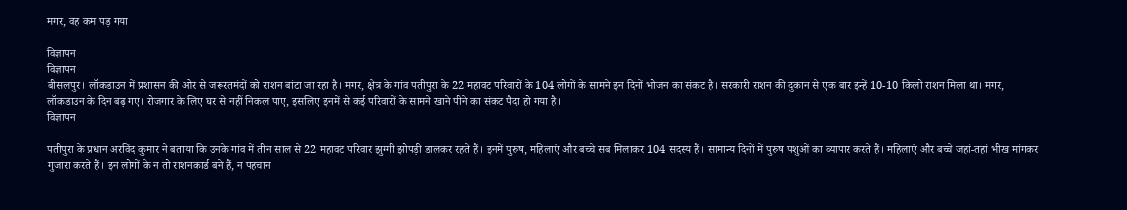मगर, वह कम पड़ गया

विज्ञापन
विज्ञापन
बीसलपुर। लॉकडाउन में प्रशासन की ओर से जरूरतमंदों को राशन बांटा जा रहा है। मगर, क्षेत्र के गांव पतीपुरा के 22 महावट परिवारों के 104 लोगों के सामने इन दिनों भोजन का संकट है। सरकारी राशन की दुकान से एक बार इन्हें 10-10 किलो राशन मिला था। मगर, लॉकडाउन के दिन बढ़ गए। रोजगार के लिए घर से नहीं निकल पाए, इसलिए इनमें से कई परिवारों के सामने खाने पीने का संकट पैदा हो गया है।
विज्ञापन

पतीपुरा के प्रधान अरविंद कुमार ने बताया कि उनके गांव में तीन साल से 22 महावट परिवार झुग्गी झोपड़ी डालकर रहते हैं। इनमें पुरुष, महिलाएं और बच्चे सब मिलाकर 104 सदस्य हैं। सामान्य दिनों में पुरुष पशुओं का व्यापार करते हैं। महिलाएं और बच्चे जहां-तहां भीख मांगकर गुजारा करते हैं। इन लोगों के न तो राशनकार्ड बने हैं, न पहचान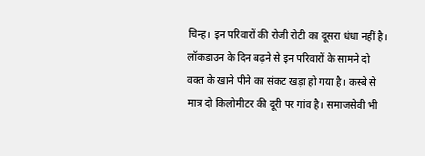चिन्ह। इन परिवारों की रोजी रोटी का दूसरा धंधा नहीं है। लॉकडाउन के दिन बढ़ने से इन परिवारों के सामने दो वक्त के खाने पीने का संकट खड़ा हो गया है। कस्बे से मात्र दो किलोमीटर की दूरी पर गांव है। समाजसेवी भी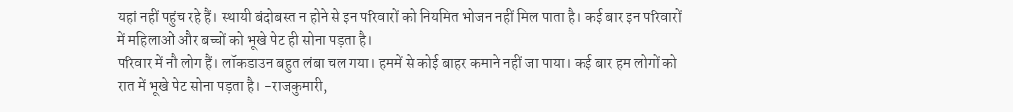यहां नहीं पहुंच रहे हैं। स्थायी बंदोबस्त न होने से इन परिवारों को नियमित भोजन नहीं मिल पाता है। कई बार इन परिवारों में महिलाओं और बच्चों को भूखे पेट ही सोना पड़ता है।
परिवार में नौ लोग हैं। लॉकडाउन बहुत लंबा चल गया। हममें से कोई बाहर कमाने नहीं जा पाया। कई बार हम लोगों को रात में भूखे पेट सोना पड़ता है। -राजकुमारी,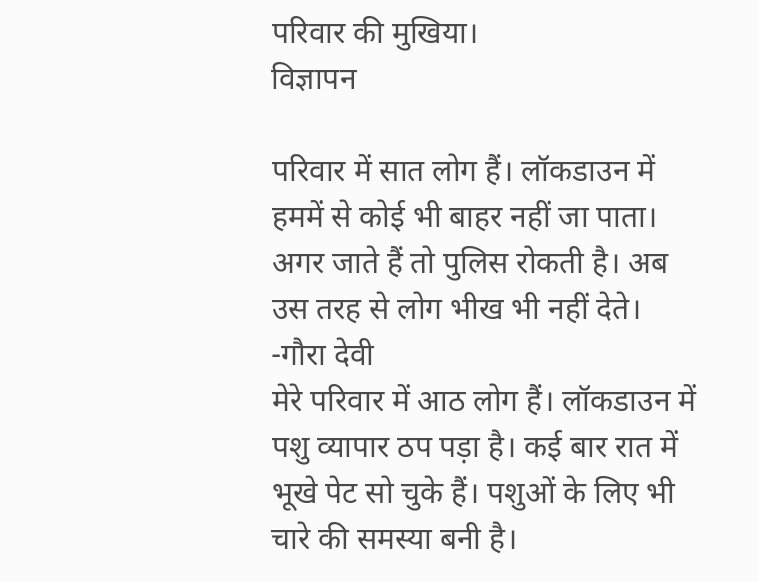परिवार की मुखिया।
विज्ञापन

परिवार में सात लोग हैं। लॉकडाउन में हममें से कोई भी बाहर नहीं जा पाता। अगर जाते हैं तो पुलिस रोकती है। अब उस तरह से लोग भीख भी नहीं देते। -गौरा देवी
मेरे परिवार में आठ लोग हैं। लॉकडाउन में पशु व्यापार ठप पड़ा है। कई बार रात में भूखे पेट सो चुके हैं। पशुओं के लिए भी चारे की समस्या बनी है।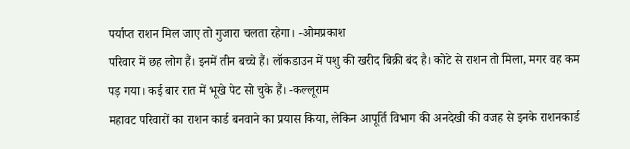पर्याप्त राशन मिल जाए तो गुजारा चलता रहेगा। -ओमप्रकाश
परिवार में छह लोग हैं। इनमें तीन बच्चे हैं। लॉकडाउन में पशु की खरीद बिक्री बंद है। कोटे से राशन तो मिला, मगर वह कम पड़ गया। कई बार रात में भूखे पेट सो चुके हैं। -कल्लूराम
महावट परिवारों का राशन कार्ड बनवाने का प्रयास किया, लेकिन आपूर्ति विभाग की अनदेखी की वजह से इनके राशनकार्ड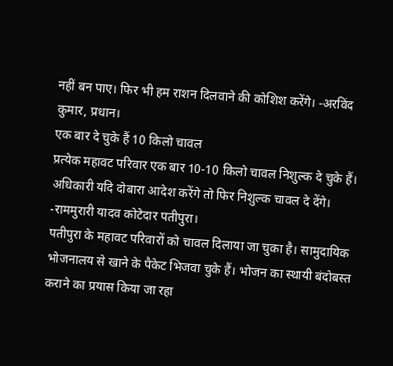नहीं बन पाए। फिर भी हम राशन दिलवाने की कोशिश करेंगे। -अरविंद कुमार, प्रधान।
एक बार दे चुके हैं 10 किलो चावल
प्रत्येक महावट परिवार एक बार 10-10 किलो चावल निशुल्क दे चुके हैं। अधिकारी यदि दोबारा आदेश करेंगे तो फिर निशुल्क चावल दे देंगे। -राममुरारी यादव कोटेदार पतीपुरा।
पतीपुरा के महावट परिवारों को चावल दिलाया जा चुका है। सामुदायिक भोजनालय से खाने के पैकेट भिजवा चुके हैं। भोजन का स्थायी बंदोबस्त कराने का प्रयास किया जा रहा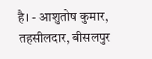है। - आशुतोष कुमार, तहसीलदार, बीसलपुर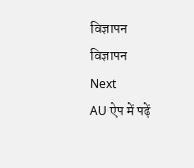विज्ञापन
विज्ञापन
Next
AU ऐप में पढ़ें